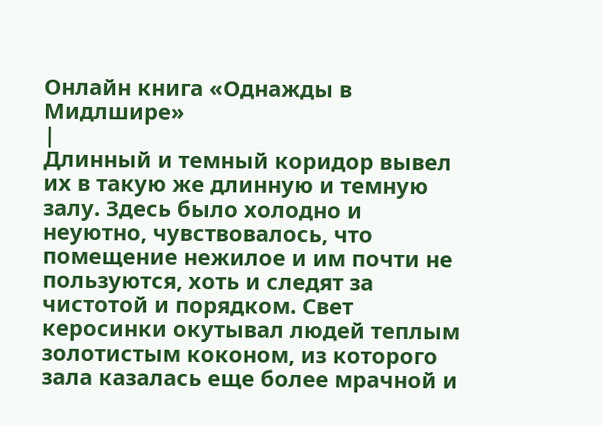Онлайн книга «Однажды в Мидлшире»
|
Длинный и темный коридор вывел их в такую же длинную и темную залу. Здесь было холодно и неуютно, чувствовалось, что помещение нежилое и им почти не пользуются, хоть и следят за чистотой и порядком. Свет керосинки окутывал людей теплым золотистым коконом, из которого зала казалась еще более мрачной и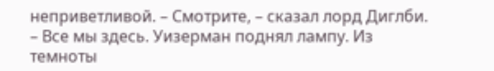неприветливой. – Смотрите, – сказал лорд Диглби. – Все мы здесь. Уизерман поднял лампу. Из темноты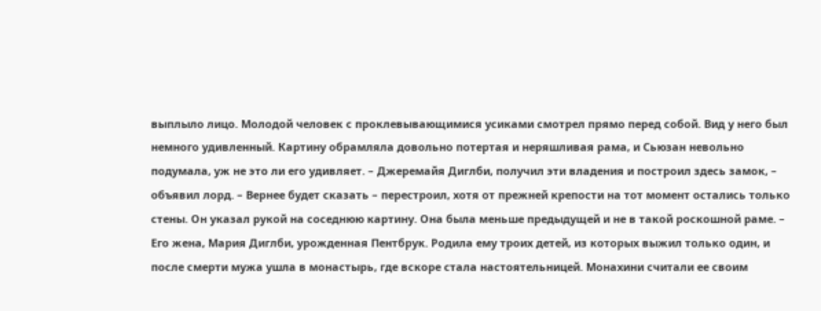выплыло лицо. Молодой человек с проклевывающимися усиками смотрел прямо перед собой. Вид у него был немного удивленный. Картину обрамляла довольно потертая и неряшливая рама, и Сьюзан невольно подумала, уж не это ли его удивляет. – Джеремайя Диглби, получил эти владения и построил здесь замок, – объявил лорд. – Вернее будет сказать – перестроил, хотя от прежней крепости на тот момент остались только стены. Он указал рукой на соседнюю картину. Она была меньше предыдущей и не в такой роскошной раме. – Его жена, Мария Диглби, урожденная Пентбрук. Родила ему троих детей, из которых выжил только один, и после смерти мужа ушла в монастырь, где вскоре стала настоятельницей. Монахини считали ее своим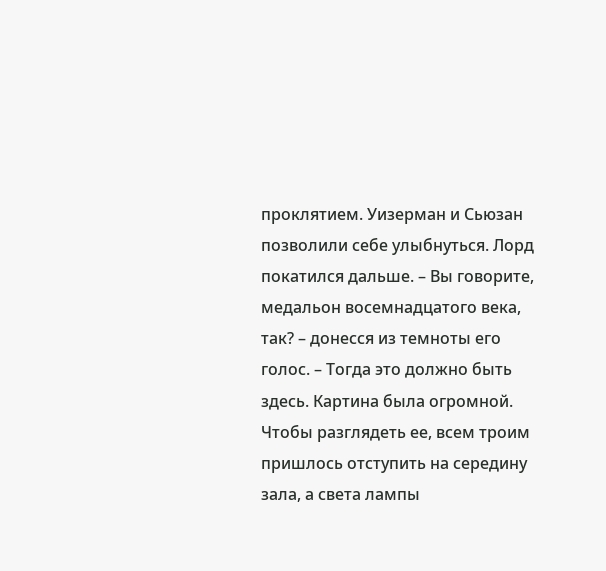проклятием. Уизерман и Сьюзан позволили себе улыбнуться. Лорд покатился дальше. – Вы говорите, медальон восемнадцатого века, так? – донесся из темноты его голос. – Тогда это должно быть здесь. Картина была огромной. Чтобы разглядеть ее, всем троим пришлось отступить на середину зала, а света лампы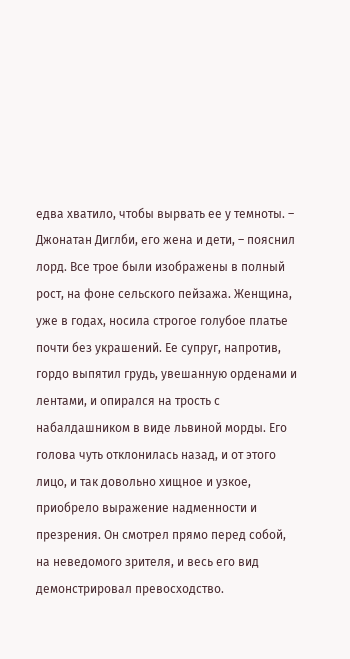едва хватило, чтобы вырвать ее у темноты. – Джонатан Диглби, его жена и дети, – пояснил лорд. Все трое были изображены в полный рост, на фоне сельского пейзажа. Женщина, уже в годах, носила строгое голубое платье почти без украшений. Ее супруг, напротив, гордо выпятил грудь, увешанную орденами и лентами, и опирался на трость с набалдашником в виде львиной морды. Его голова чуть отклонилась назад, и от этого лицо, и так довольно хищное и узкое, приобрело выражение надменности и презрения. Он смотрел прямо перед собой, на неведомого зрителя, и весь его вид демонстрировал превосходство.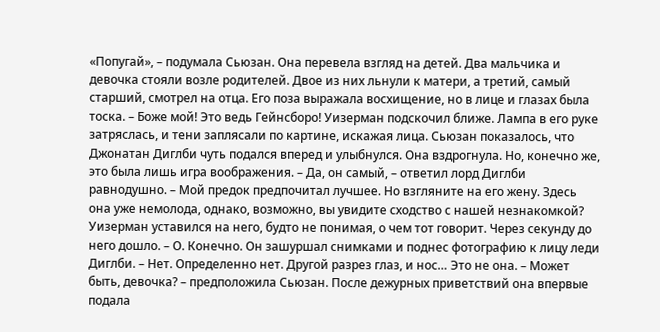«Попугай», – подумала Сьюзан. Она перевела взгляд на детей. Два мальчика и девочка стояли возле родителей. Двое из них льнули к матери, а третий, самый старший, смотрел на отца. Его поза выражала восхищение, но в лице и глазах была тоска. – Боже мой! Это ведь Гейнсборо! Уизерман подскочил ближе. Лампа в его руке затряслась, и тени заплясали по картине, искажая лица. Сьюзан показалось, что Джонатан Диглби чуть подался вперед и улыбнулся. Она вздрогнула. Но, конечно же, это была лишь игра воображения. – Да, он самый, – ответил лорд Диглби равнодушно. – Мой предок предпочитал лучшее. Но взгляните на его жену. Здесь она уже немолода, однако, возможно, вы увидите сходство с нашей незнакомкой? Уизерман уставился на него, будто не понимая, о чем тот говорит. Через секунду до него дошло. – О. Конечно. Он зашуршал снимками и поднес фотографию к лицу леди Диглби. – Нет. Определенно нет. Другой разрез глаз, и нос… Это не она. – Может быть, девочка? – предположила Сьюзан. После дежурных приветствий она впервые подала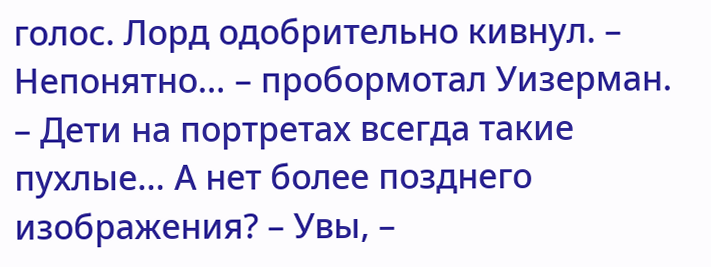голос. Лорд одобрительно кивнул. – Непонятно… – пробормотал Уизерман. – Дети на портретах всегда такие пухлые… А нет более позднего изображения? – Увы, –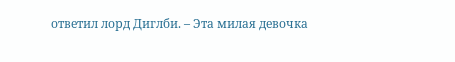ответил лорд Диглби. – Эта милая девочка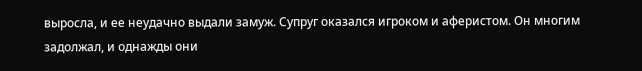выросла, и ее неудачно выдали замуж. Супруг оказался игроком и аферистом. Он многим задолжал, и однажды они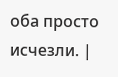оба просто исчезли. |